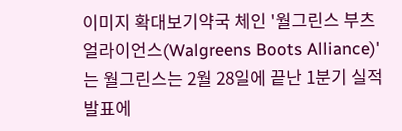이미지 확대보기약국 체인 '월그린스 부츠 얼라이언스(Walgreens Boots Alliance)'는 월그린스는 2월 28일에 끝난 1분기 실적 발표에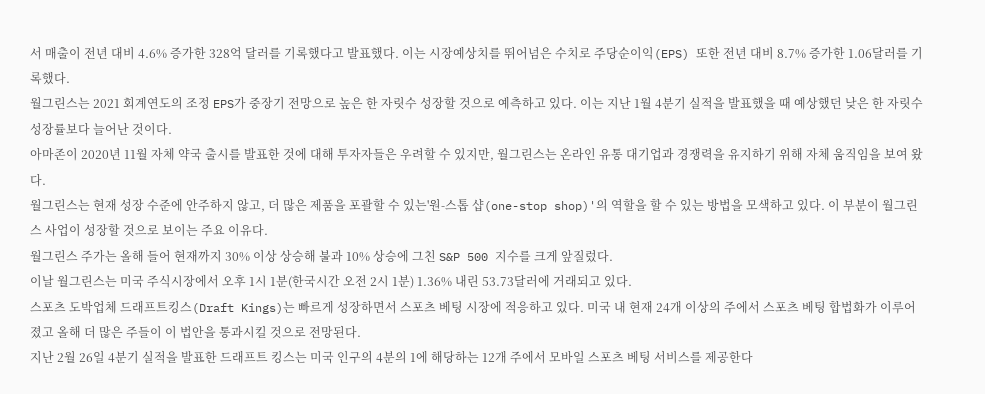서 매출이 전년 대비 4.6% 증가한 328억 달러를 기록했다고 발표했다. 이는 시장예상치를 뛰어넘은 수치로 주당순이익(EPS) 또한 전년 대비 8.7% 증가한 1.06달러를 기록했다.
월그린스는 2021 회계연도의 조정 EPS가 중장기 전망으로 높은 한 자릿수 성장할 것으로 예측하고 있다. 이는 지난 1월 4분기 실적을 발표했을 때 예상했던 낮은 한 자릿수 성장률보다 늘어난 것이다.
아마존이 2020년 11월 자체 약국 출시를 발표한 것에 대해 투자자들은 우려할 수 있지만, 월그린스는 온라인 유통 대기업과 경쟁력을 유지하기 위해 자체 움직임을 보여 왔다.
월그린스는 현재 성장 수준에 안주하지 않고, 더 많은 제품을 포괄할 수 있는'원-스톱 샵(one-stop shop)'의 역할을 할 수 있는 방법을 모색하고 있다. 이 부분이 월그린스 사업이 성장할 것으로 보이는 주요 이유다.
월그린스 주가는 올해 들어 현재까지 30% 이상 상승해 불과 10% 상승에 그친 S&P 500 지수를 크게 앞질렀다.
이날 월그린스는 미국 주식시장에서 오후 1시 1분(한국시간 오전 2시 1분) 1.36% 내린 53.73달러에 거래되고 있다.
스포츠 도박업체 드래프트킹스(Draft Kings)는 빠르게 성장하면서 스포츠 베팅 시장에 적응하고 있다. 미국 내 현재 24개 이상의 주에서 스포츠 베팅 합법화가 이루어졌고 올해 더 많은 주들이 이 법안을 통과시킬 것으로 전망된다.
지난 2월 26일 4분기 실적을 발표한 드래프트 킹스는 미국 인구의 4분의 1에 해당하는 12개 주에서 모바일 스포츠 베팅 서비스를 제공한다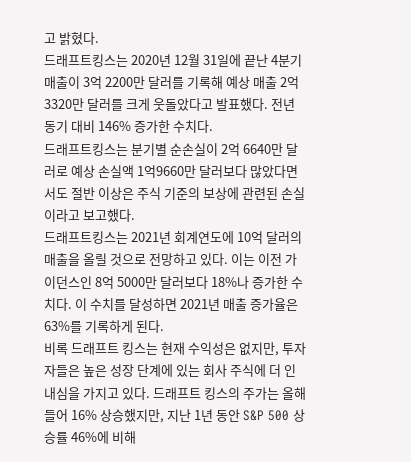고 밝혔다.
드래프트킹스는 2020년 12월 31일에 끝난 4분기 매출이 3억 2200만 달러를 기록해 예상 매출 2억 3320만 달러를 크게 웃돌았다고 발표했다. 전년 동기 대비 146% 증가한 수치다.
드래프트킹스는 분기별 순손실이 2억 6640만 달러로 예상 손실액 1억9660만 달러보다 많았다면서도 절반 이상은 주식 기준의 보상에 관련된 손실이라고 보고했다.
드래프트킹스는 2021년 회계연도에 10억 달러의 매출을 올릴 것으로 전망하고 있다. 이는 이전 가이던스인 8억 5000만 달러보다 18%나 증가한 수치다. 이 수치를 달성하면 2021년 매출 증가율은 63%를 기록하게 된다.
비록 드래프트 킹스는 현재 수익성은 없지만, 투자자들은 높은 성장 단계에 있는 회사 주식에 더 인내심을 가지고 있다. 드래프트 킹스의 주가는 올해 들어 16% 상승했지만, 지난 1년 동안 S&P 500 상승률 46%에 비해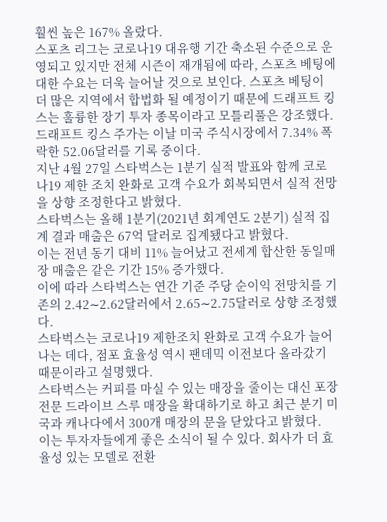훨씬 높은 167% 올랐다.
스포츠 리그는 코로나19 대유행 기간 축소된 수준으로 운영되고 있지만 전체 시즌이 재개됨에 따라, 스포츠 베팅에 대한 수요는 더욱 늘어날 것으로 보인다. 스포츠 베팅이 더 많은 지역에서 합법화 될 예정이기 때문에 드래프트 킹스는 훌륭한 장기 투자 종목이라고 모틀리풀은 강조했다.
드래프트 킹스 주가는 이날 미국 주식시장에서 7.34% 폭락한 52.06달러를 기록 중이다.
지난 4월 27일 스타벅스는 1분기 실적 발표와 함께 코로나19 제한 조치 완화로 고객 수요가 회복되면서 실적 전망을 상향 조정한다고 밝혔다.
스타벅스는 올해 1분기(2021년 회계연도 2분기) 실적 집계 결과 매출은 67억 달러로 집계됐다고 밝혔다.
이는 전년 동기 대비 11% 늘어났고 전세계 합산한 동일매장 매출은 같은 기간 15% 증가했다.
이에 따라 스타벅스는 연간 기준 주당 순이익 전망치를 기존의 2.42∼2.62달러에서 2.65∼2.75달러로 상향 조정했다.
스타벅스는 코로나19 제한조치 완화로 고객 수요가 늘어나는 데다, 점포 효율성 역시 팬데믹 이전보다 올라갔기 때문이라고 설명했다.
스타벅스는 커피를 마실 수 있는 매장을 줄이는 대신 포장 전문 드라이브 스루 매장을 확대하기로 하고 최근 분기 미국과 캐나다에서 300개 매장의 문을 닫았다고 밝혔다.
이는 투자자들에게 좋은 소식이 될 수 있다. 회사가 더 효율성 있는 모델로 전환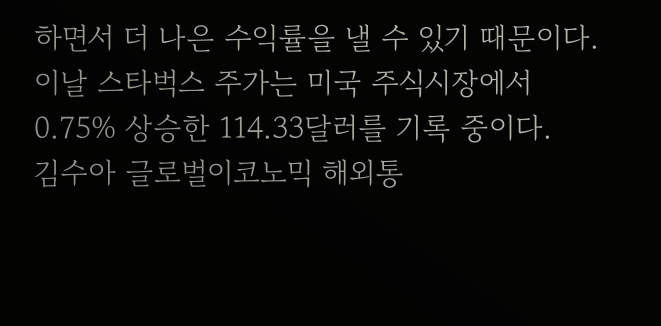하면서 더 나은 수익률을 낼 수 있기 때문이다.
이날 스타벅스 주가는 미국 주식시장에서 0.75% 상승한 114.33달러를 기록 중이다.
김수아 글로벌이코노믹 해외통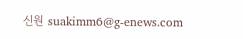신원 suakimm6@g-enews.com